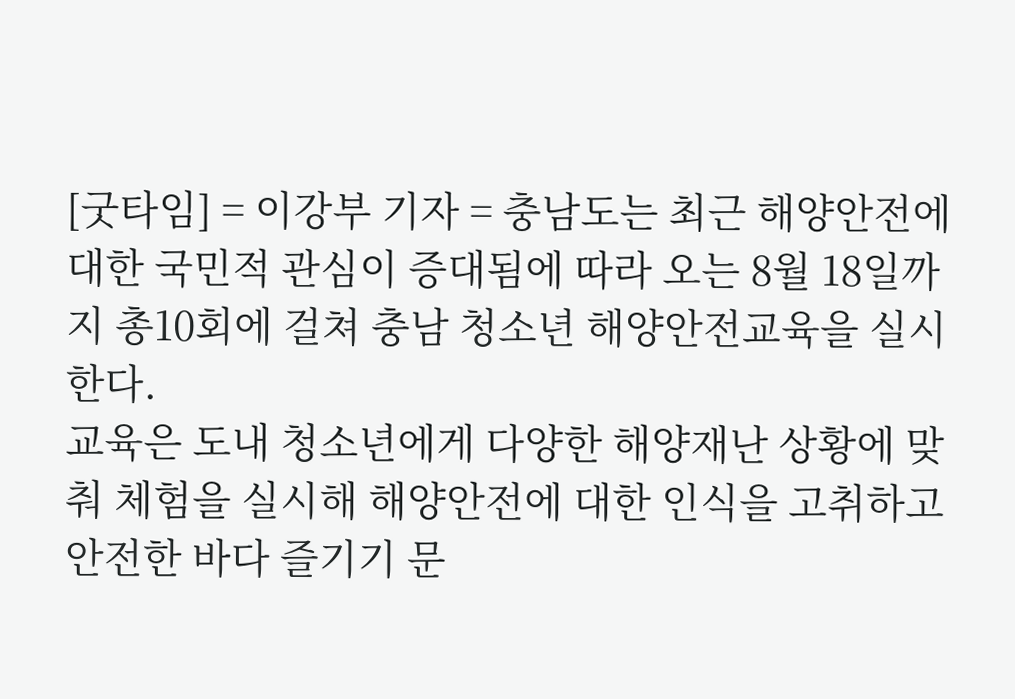[굿타임] = 이강부 기자 = 충남도는 최근 해양안전에 대한 국민적 관심이 증대됨에 따라 오는 8월 18일까지 총10회에 걸쳐 충남 청소년 해양안전교육을 실시한다.
교육은 도내 청소년에게 다양한 해양재난 상황에 맞춰 체험을 실시해 해양안전에 대한 인식을 고취하고 안전한 바다 즐기기 문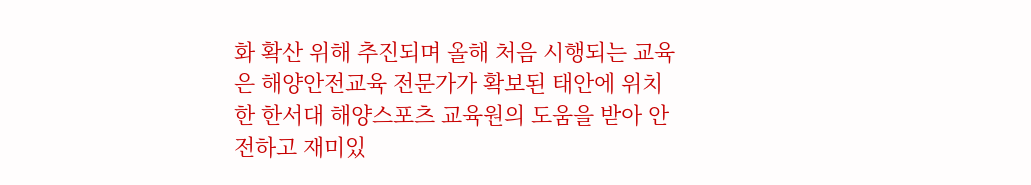화 확산 위해 추진되며 올해 처음 시행되는 교육은 해양안전교육 전문가가 확보된 태안에 위치한 한서대 해양스포츠 교육원의 도움을 받아 안전하고 재미있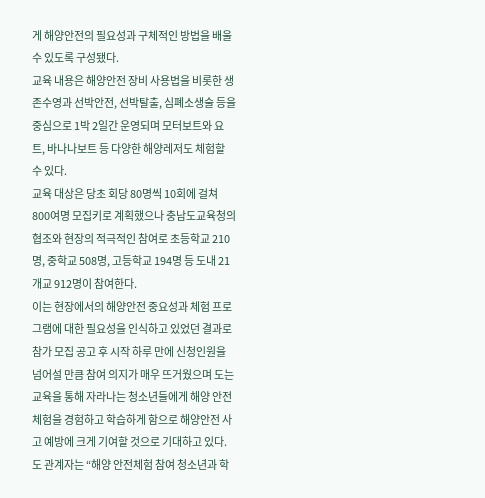게 해양안전의 필요성과 구체적인 방법을 배울 수 있도록 구성됐다.
교육 내용은 해양안전 장비 사용법을 비롯한 생존수영과 선박안전, 선박탈출, 심폐소생술 등을 중심으로 1박 2일간 운영되며 모터보트와 요트, 바나나보트 등 다양한 해양레저도 체험할 수 있다.
교육 대상은 당초 회당 80명씩 10회에 걸쳐 800여명 모집키로 계획했으나 충남도교육청의 협조와 현장의 적극적인 참여로 초등학교 210명, 중학교 508명, 고등학교 194명 등 도내 21개교 912명이 참여한다.
이는 현장에서의 해양안전 중요성과 체험 프로그램에 대한 필요성을 인식하고 있었던 결과로 참가 모집 공고 후 시작 하루 만에 신청인원을 넘어설 만큼 참여 의지가 매우 뜨거웠으며 도는 교육을 통해 자라나는 청소년들에게 해양 안전체험을 경험하고 학습하게 함으로 해양안전 사고 예방에 크게 기여할 것으로 기대하고 있다.
도 관계자는 “해양 안전체험 참여 청소년과 학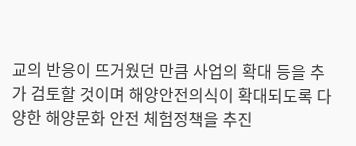교의 반응이 뜨거웠던 만큼 사업의 확대 등을 추가 검토할 것이며 해양안전의식이 확대되도록 다양한 해양문화 안전 체험정책을 추진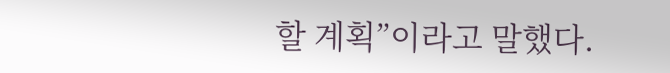할 계획”이라고 말했다.